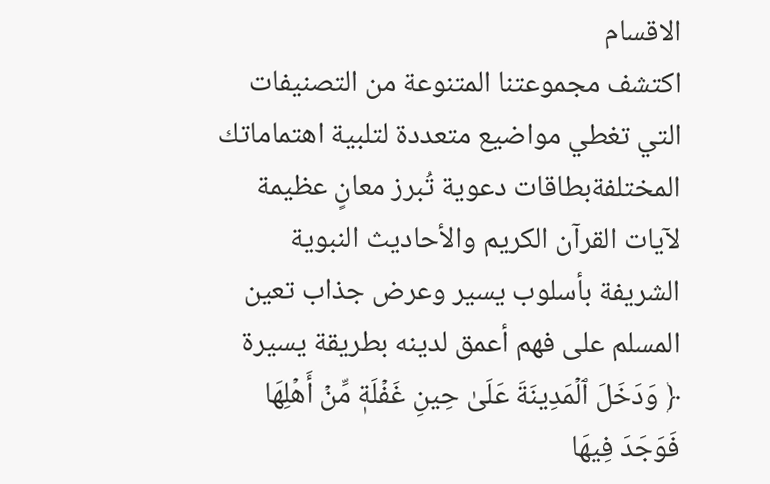الاقسام
اكتشف مجموعتنا المتنوعة من التصنيفات التي تغطي مواضيع متعددة لتلبية اهتماماتك المختلفةبطاقات دعوية تُبرز معانٍ عظيمة لآيات القرآن الكريم والأحاديث النبوية الشريفة بأسلوب يسير وعرض جذاب تعين المسلم على فهم أعمق لدينه بطريقة يسيرة
﴿ وَدَخَلَ ٱلۡمَدِينَةَ عَلَىٰ حِينِ غَفۡلَةٖ مِّنۡ أَهۡلِهَا فَوَجَدَ فِيهَا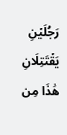رَجُلَيۡنِ يَقۡتَتِلَانِ هَٰذَا مِن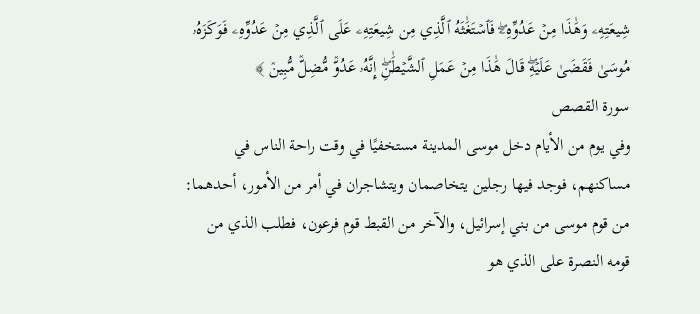شِيعَتِهِۦ وَهَٰذَا مِنۡ عَدُوِّهِۦۖ فَٱسۡتَغَٰثَهُ ٱلَّذِي مِن شِيعَتِهِۦ عَلَى ٱلَّذِي مِنۡ عَدُوِّهِۦ فَوَكَزَهُۥ مُوسَىٰ فَقَضَىٰ عَلَيۡهِۖ قَالَ هَٰذَا مِنۡ عَمَلِ ٱلشَّيۡطَٰنِۖ إِنَّهُۥ عَدُوّٞ مُّضِلّٞ مُّبِينٞ ﴾
سورة القصص
وفي يوم من الأيام دخل موسى المدينة مستخفيًا في وقت راحة الناس في مساكنهم، فوجد فيها رجلين يتخاصمان ويتشاجران في أمر من الأمور، أحدهما: من قوم موسى من بني إسرائيل، والآخر من القبط قوم فرعون، فطلب الذي من قومه النصرة على الذي هو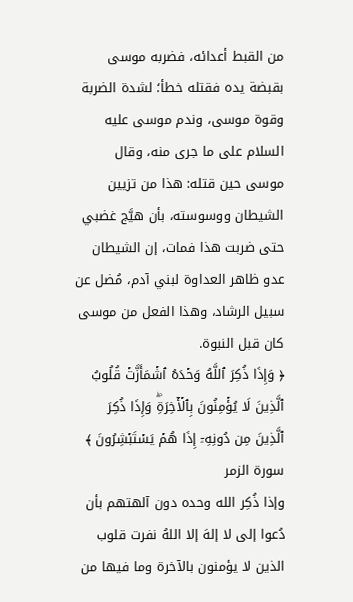من القبط أعدائه، فضربه موسى بقبضة يده فقتله خطأ؛ لشدة الضربة وقوة موسى، وندم موسى عليه السلام على ما جرى منه، وقال موسى حين قتله: هذا من تزيين الشيطان ووسوسته، بأن هيَّج غضبي حتى ضربت هذا فمات، إن الشيطان عدو ظاهر العداوة لبني آدم، مُضل عن سبيل الرشاد، وهذا الفعل من موسى كان قبل النبوة.
﴿ وَإِذَا ذُكِرَ ٱللَّهُ وَحۡدَهُ ٱشۡمَأَزَّتۡ قُلُوبُ ٱلَّذِينَ لَا يُؤۡمِنُونَ بِٱلۡأٓخِرَةِۖ وَإِذَا ذُكِرَ ٱلَّذِينَ مِن دُونِهِۦٓ إِذَا هُمۡ يَسۡتَبۡشِرُونَ ﴾
سورة الزمر
وإذا ذُكِر الله وحده دون آلهتهم بأن دُعوا إلى لا إلهَ إلا اللهُ نفرت قلوب الذين لا يؤمنون بالآخرة وما فيها من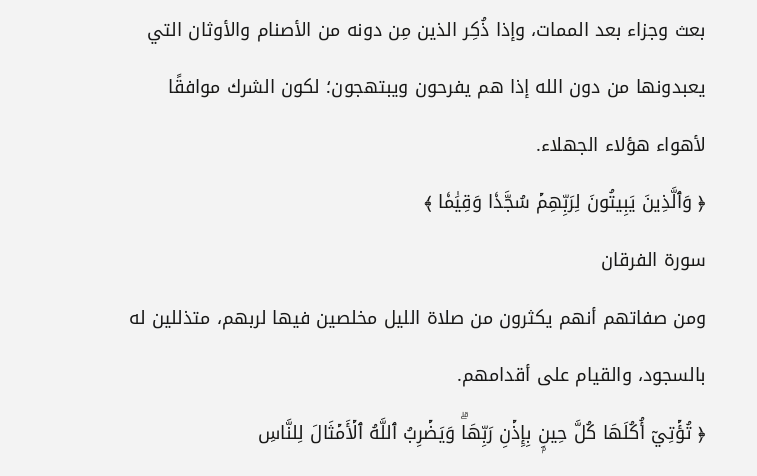بعث وجزاء بعد الممات، وإذا ذُكِر الذين مِن دونه من الأصنام والأوثان التي يعبدونها من دون الله إذا هم يفرحون ويبتهجون؛ لكون الشرك موافقًا لأهواء هؤلاء الجهلاء.
﴿ وَٱلَّذِينَ يَبِيتُونَ لِرَبِّهِمۡ سُجَّدٗا وَقِيَٰمٗا ﴾
سورة الفرقان
ومن صفاتهم أنهم يكثرون من صلاة الليل مخلصين فيها لربهم، متذللين له بالسجود، والقيام على أقدامهم.
﴿ تُؤۡتِيٓ أُكُلَهَا كُلَّ حِينِۭ بِإِذۡنِ رَبِّهَاۗ وَيَضۡرِبُ ٱللَّهُ ٱلۡأَمۡثَالَ لِلنَّاسِ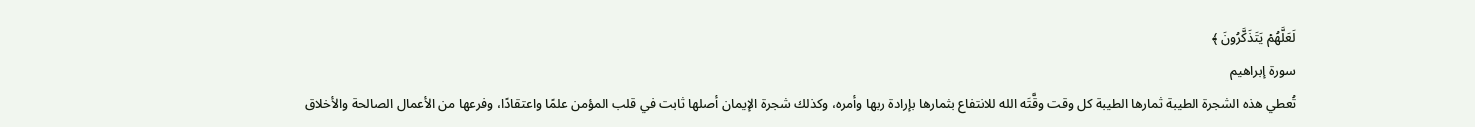لَعَلَّهُمۡ يَتَذَكَّرُونَ ﴾
سورة إبراهيم
تُعطي هذه الشجرة الطيبة ثمارها الطيبة كل وقت وقَّتَه الله للانتفاع بثمارها بإرادة ربها وأمره، وكذلك شجرة الإيمان أصلها ثابت في قلب المؤمن علمًا واعتقادًا، وفرعها من الأعمال الصالحة والأخلاق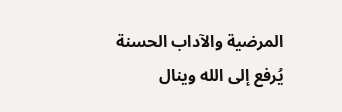المرضية والآداب الحسنة يُرفع إلى الله وينال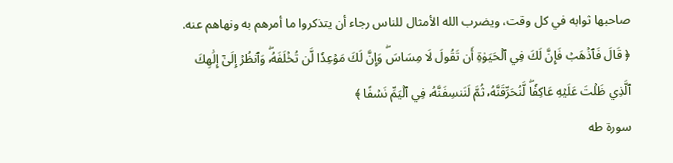صاحبها ثوابه في كل وقت، ويضرب الله الأمثال للناس رجاء أن يتذكروا ما أمرهم به ونهاهم عنه.
﴿ قَالَ فَٱذۡهَبۡ فَإِنَّ لَكَ فِي ٱلۡحَيَوٰةِ أَن تَقُولَ لَا مِسَاسَۖ وَإِنَّ لَكَ مَوۡعِدٗا لَّن تُخۡلَفَهُۥۖ وَٱنظُرۡ إِلَىٰٓ إِلَٰهِكَ ٱلَّذِي ظَلۡتَ عَلَيۡهِ عَاكِفٗاۖ لَّنُحَرِّقَنَّهُۥ ثُمَّ لَنَنسِفَنَّهُۥ فِي ٱلۡيَمِّ نَسۡفًا ﴾
سورة طه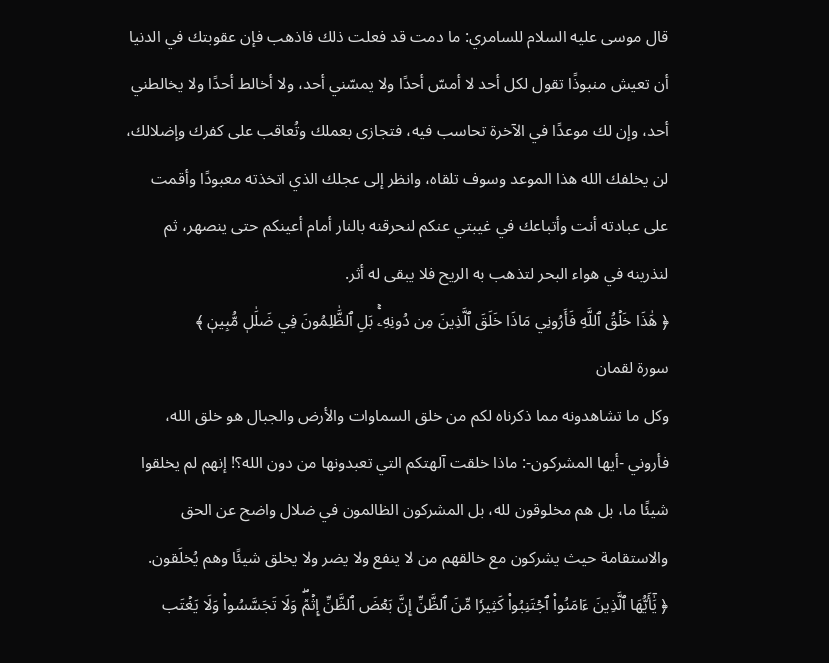قال موسى عليه السلام للسامري: ما دمت قد فعلت ذلك فاذهب فإن عقوبتك في الدنيا أن تعيش منبوذًا تقول لكل أحد لا أمسّ أحدًا ولا يمسّني أحد، ولا أخالط أحدًا ولا يخالطني أحد، وإن لك موعدًا في الآخرة تحاسب فيه، فتجازى بعملك وتُعاقب على كفرك وإضلالك، لن يخلفك الله هذا الموعد وسوف تلقاه، وانظر إلى عجلك الذي اتخذته معبودًا وأقمت على عبادته أنت وأتباعك في غيبتي عنكم لنحرقنه بالنار أمام أعينكم حتى ينصهر، ثم لنذرينه في هواء البحر لتذهب به الريح فلا يبقى له أثر.
﴿ هَٰذَا خَلۡقُ ٱللَّهِ فَأَرُونِي مَاذَا خَلَقَ ٱلَّذِينَ مِن دُونِهِۦۚ بَلِ ٱلظَّٰلِمُونَ فِي ضَلَٰلٖ مُّبِينٖ ﴾
سورة لقمان
وكل ما تشاهدونه مما ذكرناه لكم من خلق السماوات والأرض والجبال هو خلق الله، فأروني -أيها المشركون-: ماذا خلقت آلهتكم التي تعبدونها من دون الله؟! إنهم لم يخلقوا شيئًا ما، بل هم مخلوقون لله، بل المشركون الظالمون في ضلال واضح عن الحق والاستقامة حيث يشركون مع خالقهم من لا ينفع ولا يضر ولا يخلق شيئًا وهم يُخلَقون.
﴿ يَٰٓأَيُّهَا ٱلَّذِينَ ءَامَنُواْ ٱجۡتَنِبُواْ كَثِيرٗا مِّنَ ٱلظَّنِّ إِنَّ بَعۡضَ ٱلظَّنِّ إِثۡمٞۖ وَلَا تَجَسَّسُواْ وَلَا يَغۡتَب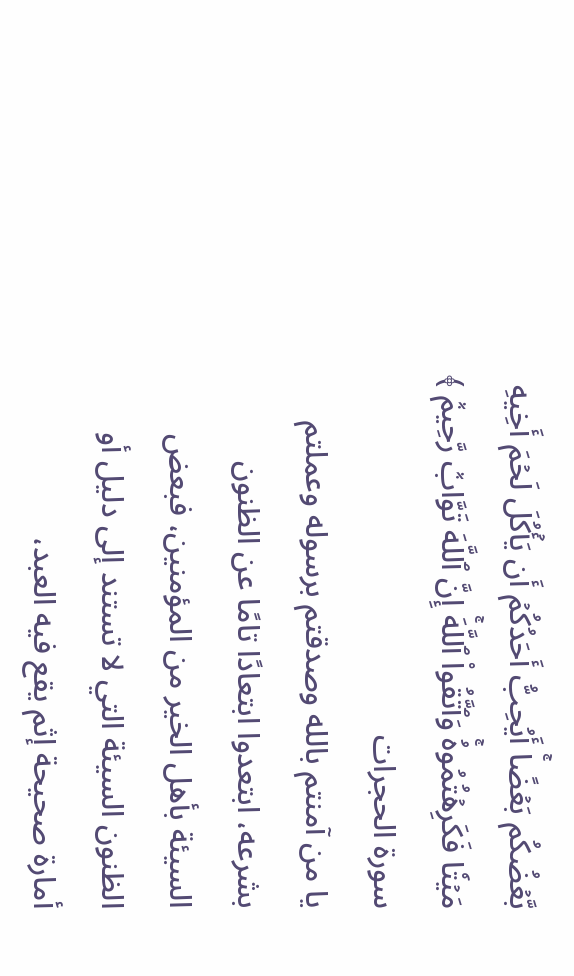بَّعۡضُكُم بَعۡضًاۚ أَيُحِبُّ أَحَدُكُمۡ أَن يَأۡكُلَ لَحۡمَ أَخِيهِ مَيۡتٗا فَكَرِهۡتُمُوهُۚ وَٱتَّقُواْ ٱللَّهَۚ إِنَّ ٱللَّهَ تَوَّابٞ رَّحِيمٞ ﴾
سورة الحجرات
يا من آمنتم بالله وصدقتم برسوله وعملتم بشرعه، ابتعدوا ابتعادًا تامًا عن الظنون السيئة بأهل الخير من المؤمنين، فبعض الظنون السيئة التي لا تستند إلى دليل أو أمارة صحيحة إثم يقع فيه العبد،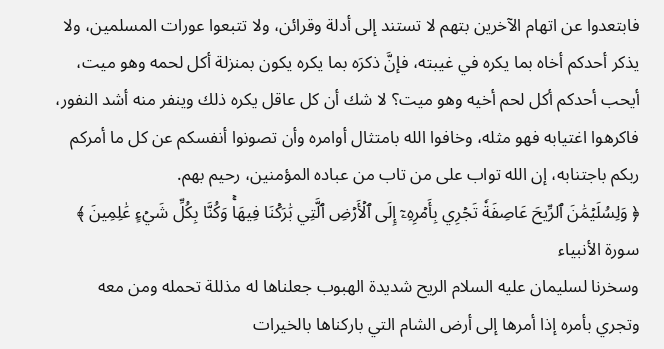فابتعدوا عن اتهام الآخرين بتهم لا تستند إلى أدلة وقرائن، ولا تتبعوا عورات المسلمين، ولا يذكر أحدكم أخاه بما يكره في غيبته، فإنَّ ذكرَه بما يكره يكون بمنزلة أكل لحمه وهو ميت، أيحب أحدكم أكل لحم أخيه وهو ميت؟ لا شك أن كل عاقل يكره ذلك وينفر منه أشد النفور، فاكرهوا اغتيابه فهو مثله، وخافوا الله بامتثال أوامره وأن تصونوا أنفسكم عن كل ما أمركم ربكم باجتنابه، إن الله تواب على من تاب من عباده المؤمنين، رحيم بهم.
﴿ وَلِسُلَيۡمَٰنَ ٱلرِّيحَ عَاصِفَةٗ تَجۡرِي بِأَمۡرِهِۦٓ إِلَى ٱلۡأَرۡضِ ٱلَّتِي بَٰرَكۡنَا فِيهَاۚ وَكُنَّا بِكُلِّ شَيۡءٍ عَٰلِمِينَ ﴾
سورة الأنبياء
وسخرنا لسليمان عليه السلام الريح شديدة الهبوب جعلناها له مذللة تحمله ومن معه وتجري بأمره إذا أمرها إلى أرض الشام التي باركناها بالخيرات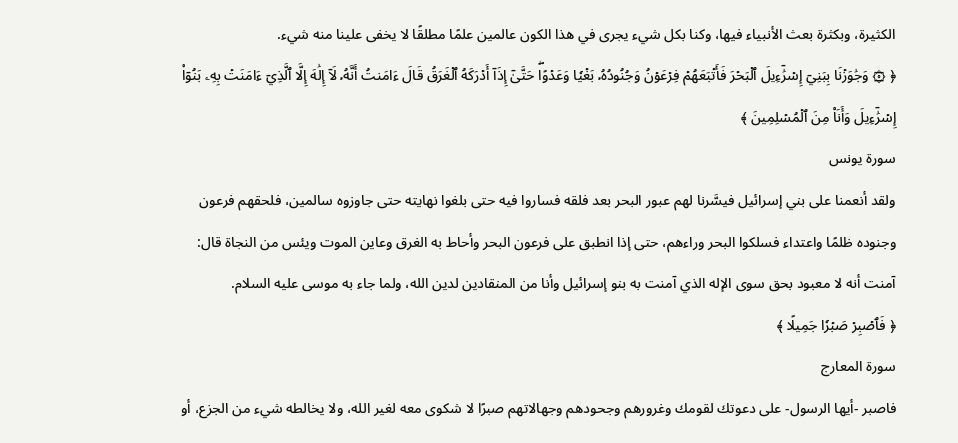الكثيرة، وبكثرة بعث الأنبياء فيها، وكنا بكل شيء يجرى في هذا الكون عالمين علمًا مطلقًا لا يخفى علينا منه شيء.
﴿ ۞ وَجَٰوَزۡنَا بِبَنِيٓ إِسۡرَٰٓءِيلَ ٱلۡبَحۡرَ فَأَتۡبَعَهُمۡ فِرۡعَوۡنُ وَجُنُودُهُۥ بَغۡيٗا وَعَدۡوًاۖ حَتَّىٰٓ إِذَآ أَدۡرَكَهُ ٱلۡغَرَقُ قَالَ ءَامَنتُ أَنَّهُۥ لَآ إِلَٰهَ إِلَّا ٱلَّذِيٓ ءَامَنَتۡ بِهِۦ بَنُوٓاْ إِسۡرَٰٓءِيلَ وَأَنَا۠ مِنَ ٱلۡمُسۡلِمِينَ ﴾
سورة يونس
ولقد أنعمنا على بني إسرائيل فيسَّرنا لهم عبور البحر بعد فلقه فساروا فيه حتى بلغوا نهايته حتى جاوزوه سالمين، فلحقهم فرعون وجنوده ظلمًا واعتداء فسلكوا البحر وراءهم، حتى إذا انطبق على فرعون البحر وأحاط به الغرق وعاين الموت ويئس من النجاة قال: آمنت أنه لا معبود بحق سوى الإله الذي آمنت به بنو إسرائيل وأنا من المنقادين لدين الله، ولما جاء به موسى عليه السلام.
﴿ فَٱصۡبِرۡ صَبۡرٗا جَمِيلًا ﴾
سورة المعارج
فاصبر -أيها الرسول- على دعوتك لقومك وغرورهم وجحودهم وجهالاتهم صبرًا لا شكوى معه لغير الله، ولا يخالطه شيء من الجزع، أو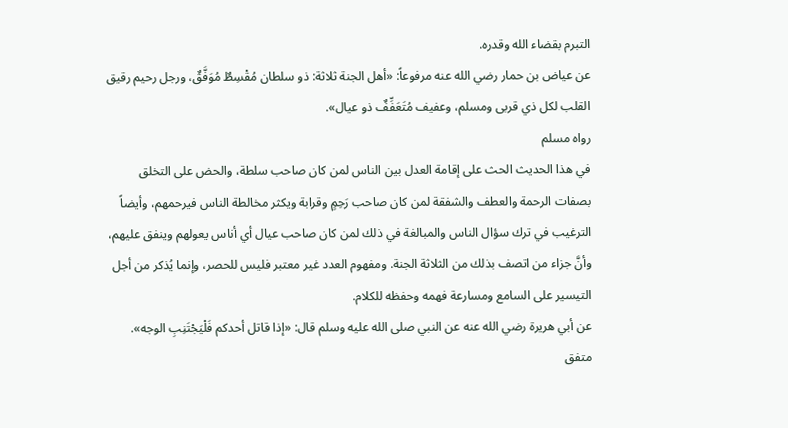التبرم بقضاء الله وقدره.
عن عياض بن حمار رضي الله عنه مرفوعاً: «أهل الجنة ثلاثة: ذو سلطان مُقْسِطٌ مُوَفَّقٌ، ورجل رحيم رقيق القلب لكل ذي قربى ومسلم، وعفيف مُتَعَفِّفٌ ذو عيال».
رواه مسلم
في هذا الحديث الحث على إقامة العدل بين الناس لمن كان صاحب سلطة، والحض على التخلق بصفات الرحمة والعطف والشفقة لمن كان صاحب رَحِمٍ وقرابة ويكثر مخالطة الناس فيرحمهم، وأيضاً الترغيب في ترك سؤال الناس والمبالغة في ذلك لمن كان صاحب عيال أي أناس يعولهم وينفق عليهم، وأنَّ جزاء من اتصف بذلك من الثلاثة الجنة. ومفهوم العدد غير معتبر فليس للحصر، وإنما يُذكر من أجل التيسير على السامع ومسارعة فهمه وحفظه للكلام.
عن أبي هريرة رضي الله عنه عن النبي صلى الله عليه وسلم قال: «إذا قاتل أحدكم فَلْيَجْتَنِبِ الوجه».
متفق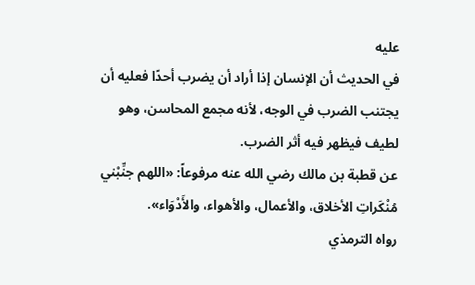عليه
في الحديث أن الإنسان إذا أراد أن يضرب أحدًا فعليه أن يجتنب الضرب في الوجه، لأنه مجمع المحاسن، وهو لطيف فيظهر فيه أثر الضرب.
عن قطبة بن مالك رضي الله عنه مرفوعاً: «اللهم جنِّبْني مُنْكَراتِ الأخلاق، والأعمال، والأهواء، والأَدْوَاء».
رواه الترمذي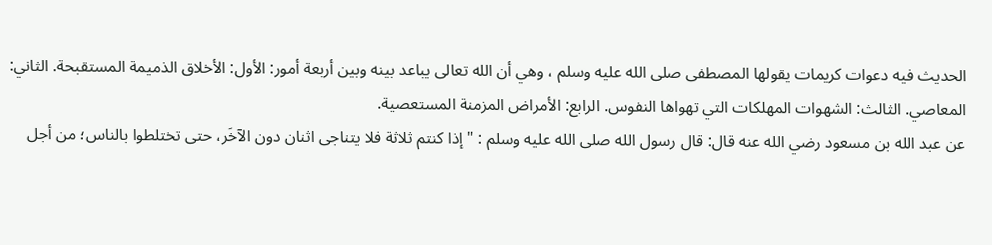الحديث فيه دعوات كريمات يقولها المصطفى صلى الله عليه وسلم ، وهي أن الله تعالى يباعد بينه وبين أربعة أمور: الأول: الأخلاق الذميمة المستقبحة. الثاني: المعاصي. الثالث: الشهوات المهلكات التي تهواها النفوس. الرابع: الأمراض المزمنة المستعصية.
عن عبد الله بن مسعود رضي الله عنه قال: قال رسول الله صلى الله عليه وسلم : "إذا كنتم ثلاثة فلا يتناجى اثنان دون الآخَر، حتى تختلطوا بالناس؛ من أجل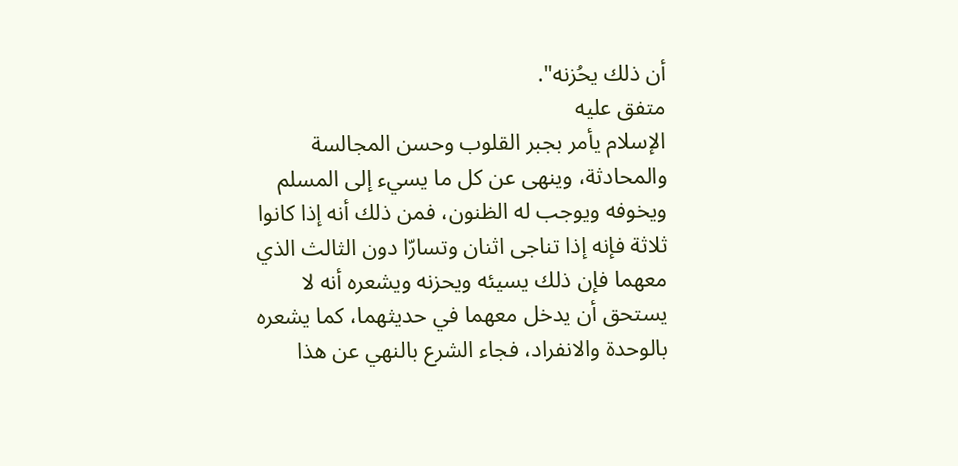أن ذلك يحُزنه".
متفق عليه
الإسلام يأمر بجبر القلوب وحسن المجالسة والمحادثة، وينهى عن كل ما يسيء إلى المسلم ويخوفه ويوجب له الظنون، فمن ذلك أنه إذا كانوا ثلاثة فإنه إذا تناجى اثنان وتسارّا دون الثالث الذي معهما فإن ذلك يسيئه ويحزنه ويشعره أنه لا يستحق أن يدخل معهما في حديثهما، كما يشعره بالوحدة والانفراد، فجاء الشرع بالنهي عن هذا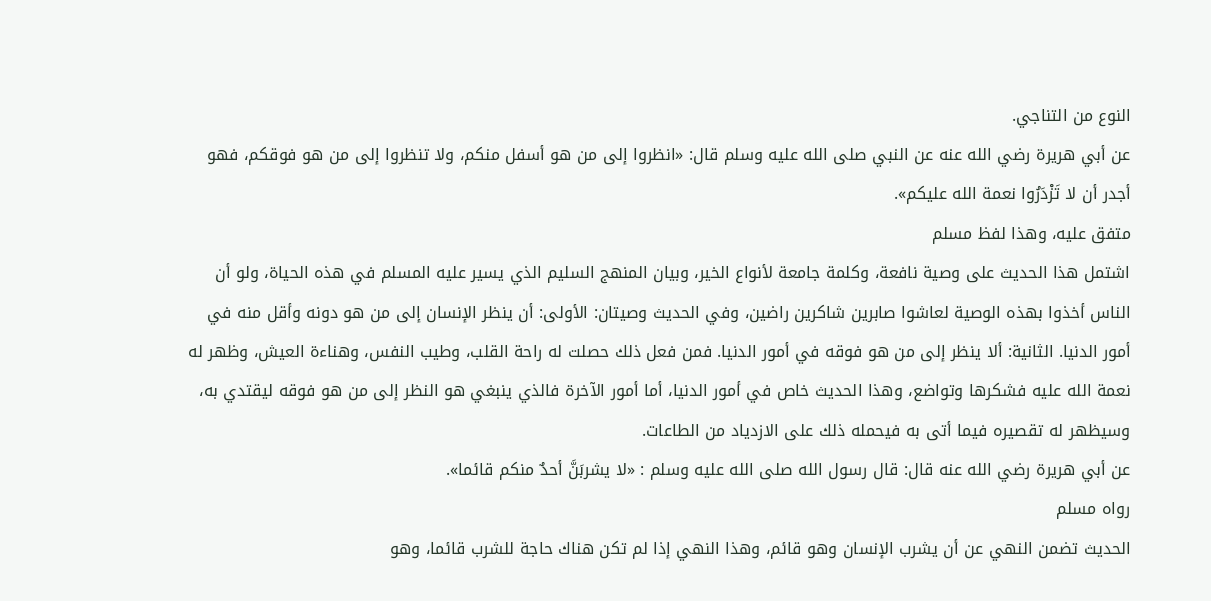النوع من التناجي.
عن أبي هريرة رضي الله عنه عن النبي صلى الله عليه وسلم قال: «انظروا إلى من هو أسفل منكم، ولا تنظروا إلى من هو فوقكم، فهو أجدر أن لا تَزْدَرُوا نعمة الله عليكم».
متفق عليه، وهذا لفظ مسلم
اشتمل هذا الحديث على وصية نافعة، وكلمة جامعة لأنواع الخير، وبيان المنهج السليم الذي يسير عليه المسلم في هذه الحياة، ولو أن الناس أخذوا بهذه الوصية لعاشوا صابرين شاكرين راضين، وفي الحديث وصيتان: الأولى: أن ينظر الإنسان إلى من هو دونه وأقل منه في أمور الدنيا. الثانية: ألا ينظر إلى من هو فوقه في أمور الدنيا. فمن فعل ذلك حصلت له راحة القلب، وطيب النفس، وهناءة العيش، وظهر له نعمة الله عليه فشكرها وتواضع، وهذا الحديث خاص في أمور الدنيا، أما أمور الآخرة فالذي ينبغي هو النظر إلى من هو فوقه ليقتدي به، وسيظهر له تقصيره فيما أتى به فيحمله ذلك على الازدياد من الطاعات.
عن أبي هريرة رضي الله عنه قال: قال رسول الله صلى الله عليه وسلم : «لا يشربَنَّ أحدٌ منكم قائما».
رواه مسلم
الحديث تضمن النهي عن أن يشرب الإنسان وهو قائم، وهذا النهي إذا لم تكن هناك حاجة للشرب قائما، وهو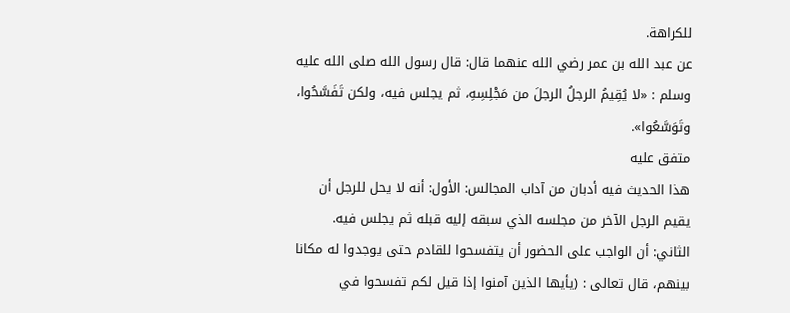للكراهة.
عن عبد الله بن عمر رضي الله عنهما قال: قال رسول الله صلى الله عليه وسلم : «لا يُقِيمُ الرجلُ الرجلَ من مَجْلِسِهِ، ثم يجلس فيه، ولكن تَفَسَّحُوا، وتَوَسَّعُوا».
متفق عليه
هذا الحديث فيه أدبان من آداب المجالس: الأول: أنه لا يحل للرجل أن يقيم الرجل الآخر من مجلسه الذي سبقه إليه قبله ثم يجلس فيه. الثاني: أن الواجب على الحضور أن يتفسحوا للقادم حتى يوجدوا له مكانا بينهم، قال تعالى : (يأيها الذين آمنوا إذا قيل لكم تفسحوا في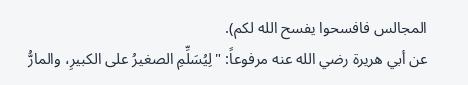المجالس فافسحوا يفسح الله لكم).
عن أبي هريرة رضي الله عنه مرفوعاً: "لِيُسَلِّمِ الصغيرُ على الكبيرِ، والمارُّ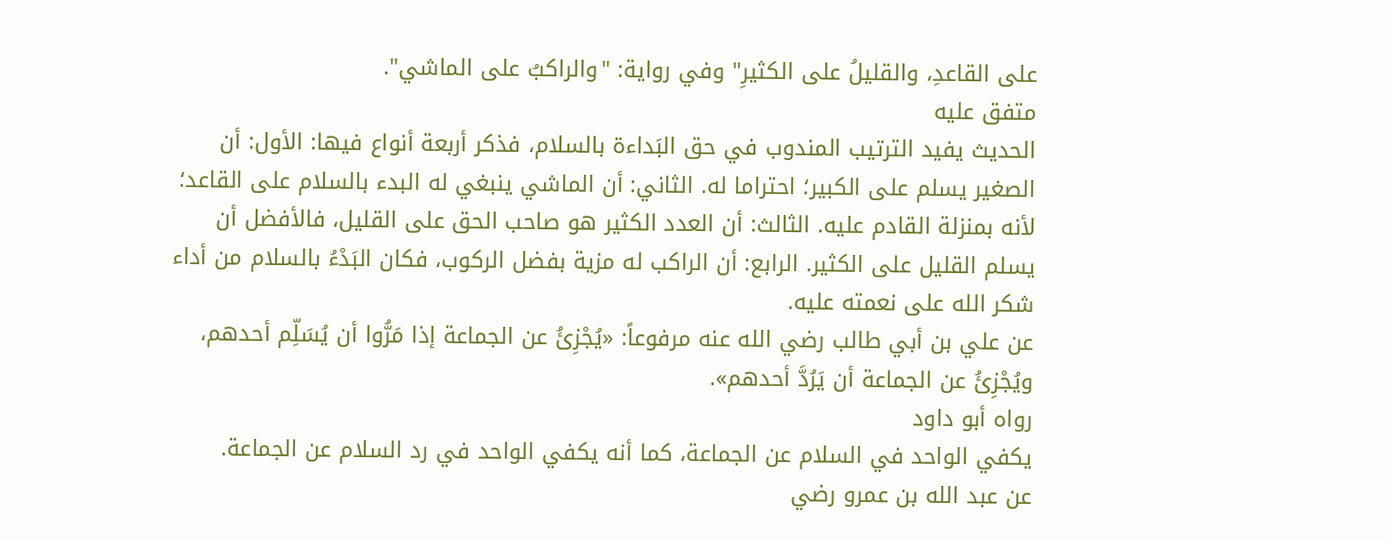على القاعدِ، والقليلُ على الكثيرِ" وفي رواية: "والراكبُ على الماشي".
متفق عليه
الحديث يفيد الترتيب المندوب في حق البَداءة بالسلام، فذكر أربعة أنواع فيها: الأول: أن الصغير يسلم على الكبير؛ احتراما له. الثاني: أن الماشي ينبغي له البدء بالسلام على القاعد؛ لأنه بمنزلة القادم عليه. الثالث: أن العدد الكثير هو صاحب الحق على القليل، فالأفضل أن يسلم القليل على الكثير. الرابع: أن الراكب له مزية بفضل الركوب، فكان البَدْءُ بالسلام من أداء شكر الله على نعمته عليه.
عن علي بن أبي طالب رضي الله عنه مرفوعاً: «يُجْزِئُ عن الجماعة إذا مَرُّوا أن يُسَلِّم أحدهم، ويُجْزِئُ عن الجماعة أن يَرُدَّ أحدهم».
رواه أبو داود
يكفي الواحد في السلام عن الجماعة، كما أنه يكفي الواحد في رد السلام عن الجماعة.
عن عبد الله بن عمرو رضي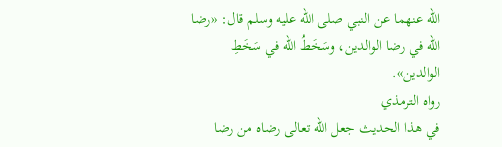الله عنهما عن النبي صلى الله عليه وسلم قال: «رضا الله في رضا الوالدين، وسَخَطُ الله في سَخَطِ الوالدين».
رواه الترمذي
في هذا الحديث جعل الله تعالى رضاه من رضا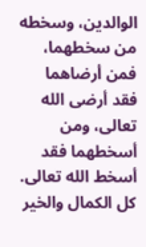الوالدين، وسخطه من سخطهما، فمن أرضاهما فقد أرضى الله تعالى، ومن أسخطهما فقد أسخط الله تعالى.
كل الكمال والخير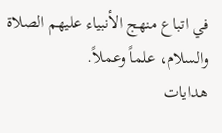في اتباع منهج الأنبياء عليهم الصلاة والسلام، علماً وعملاً.
هدايات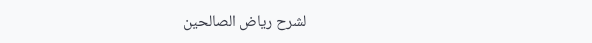لشرح رياض الصالحين